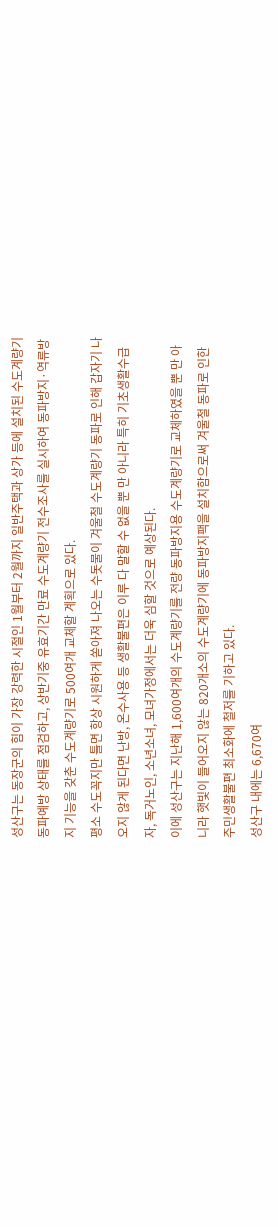성산구는 동장군의 힘이 가장 강력한 시절인 1월부터 2월까지 일반주택과 상가 등에 설치된 수도계량기 동파예방 상태를 점검하고, 상반기중 유효기간 만료 수도계량기 전수조사를 실시하여 동파방지·역류방지 기능을 갖춘 수도계량기로 500여개 교체할 계획으로 있다.
평소 수도꼭지만 틀면 항상 시원하게 쏟아져 나오는 수돗물이 겨울철 수도계량기 동파로 인해 갑자기 나오지 않게 된다면 난방, 온수사용 등 생활불편은 이루 다 말할 수 없을 뿐 만 아니라 특히 기초생활수급자, 독거노인, 소년소녀, 모녀가정에서는 더욱 심할 것으로 예상된다.
이에 성산구는 지난해 1,600여개의 수도계량기를 전량 동파방지용 수도계량기로 교체하였을 뿐 만 아니라 햇빛이 들어오지 않는 820개소의 수도계량기에 동파방지팩을 설치함으로써 겨울철 동파로 인한 주민생활불편 최소화에 철저를 기하고 있다.
성산구 내에는 6,670여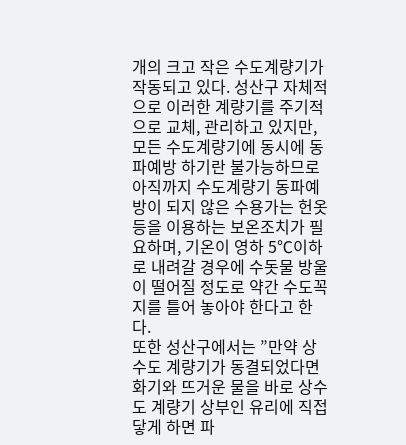개의 크고 작은 수도계량기가 작동되고 있다. 성산구 자체적으로 이러한 계량기를 주기적으로 교체, 관리하고 있지만, 모든 수도계량기에 동시에 동파예방 하기란 불가능하므로 아직까지 수도계량기 동파예방이 되지 않은 수용가는 헌옷 등을 이용하는 보온조치가 필요하며, 기온이 영하 5℃이하로 내려갈 경우에 수돗물 방울이 떨어질 정도로 약간 수도꼭지를 틀어 놓아야 한다고 한다.
또한 성산구에서는 ”만약 상수도 계량기가 동결되었다면 화기와 뜨거운 물을 바로 상수도 계량기 상부인 유리에 직접 닿게 하면 파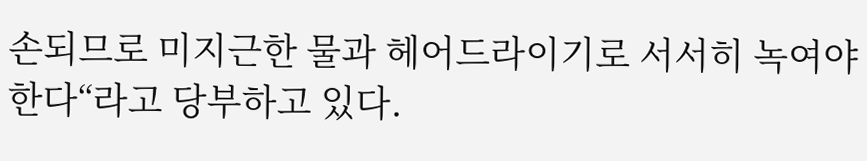손되므로 미지근한 물과 헤어드라이기로 서서히 녹여야 한다“라고 당부하고 있다.